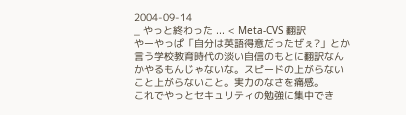2004-09-14
_ やっと終わった ... < Meta-CVS 翻訳
やーやっぱ「自分は英語得意だったぜぇ?」とか言う学校教育時代の淡い自信のもとに翻訳なんかやるもんじゃないな。スピードの上がらないこと上がらないこと。実力のなさを痛感。
これでやっとセキュリティの勉強に集中でき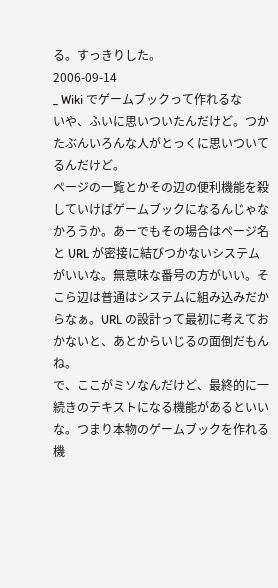る。すっきりした。
2006-09-14
_ Wiki でゲームブックって作れるな
いや、ふいに思いついたんだけど。つかたぶんいろんな人がとっくに思いついてるんだけど。
ページの一覧とかその辺の便利機能を殺していけばゲームブックになるんじゃなかろうか。あーでもその場合はページ名と URL が密接に結びつかないシステムがいいな。無意味な番号の方がいい。そこら辺は普通はシステムに組み込みだからなぁ。URL の設計って最初に考えておかないと、あとからいじるの面倒だもんね。
で、ここがミソなんだけど、最終的に一続きのテキストになる機能があるといいな。つまり本物のゲームブックを作れる機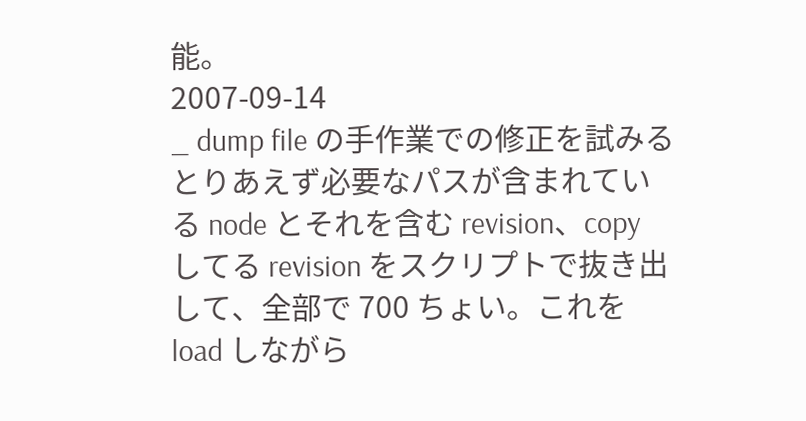能。
2007-09-14
_ dump file の手作業での修正を試みる
とりあえず必要なパスが含まれている node とそれを含む revision、copy してる revision をスクリプトで抜き出して、全部で 700 ちょい。これを load しながら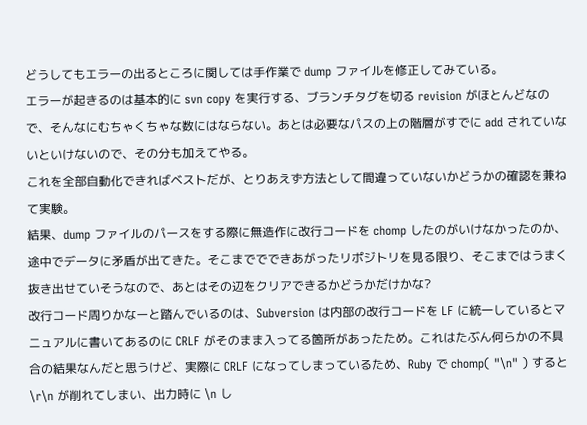どうしてもエラーの出るところに関しては手作業で dump ファイルを修正してみている。
エラーが起きるのは基本的に svn copy を実行する、ブランチタグを切る revision がほとんどなので、そんなにむちゃくちゃな数にはならない。あとは必要なパスの上の階層がすでに add されていないといけないので、その分も加えてやる。
これを全部自動化できればベストだが、とりあえず方法として間違っていないかどうかの確認を兼ねて実験。
結果、dump ファイルのパースをする際に無造作に改行コードを chomp したのがいけなかったのか、途中でデータに矛盾が出てきた。そこまででできあがったリポジトリを見る限り、そこまではうまく抜き出せていそうなので、あとはその辺をクリアできるかどうかだけかな?
改行コード周りかなーと踏んでいるのは、Subversion は内部の改行コードを LF に統一しているとマニュアルに書いてあるのに CRLF がそのまま入ってる箇所があったため。これはたぶん何らかの不具合の結果なんだと思うけど、実際に CRLF になってしまっているため、Ruby で chomp( "\n" ) すると \r\n が削れてしまい、出力時に \n し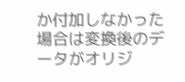か付加しなかった場合は変換後のデータがオリジ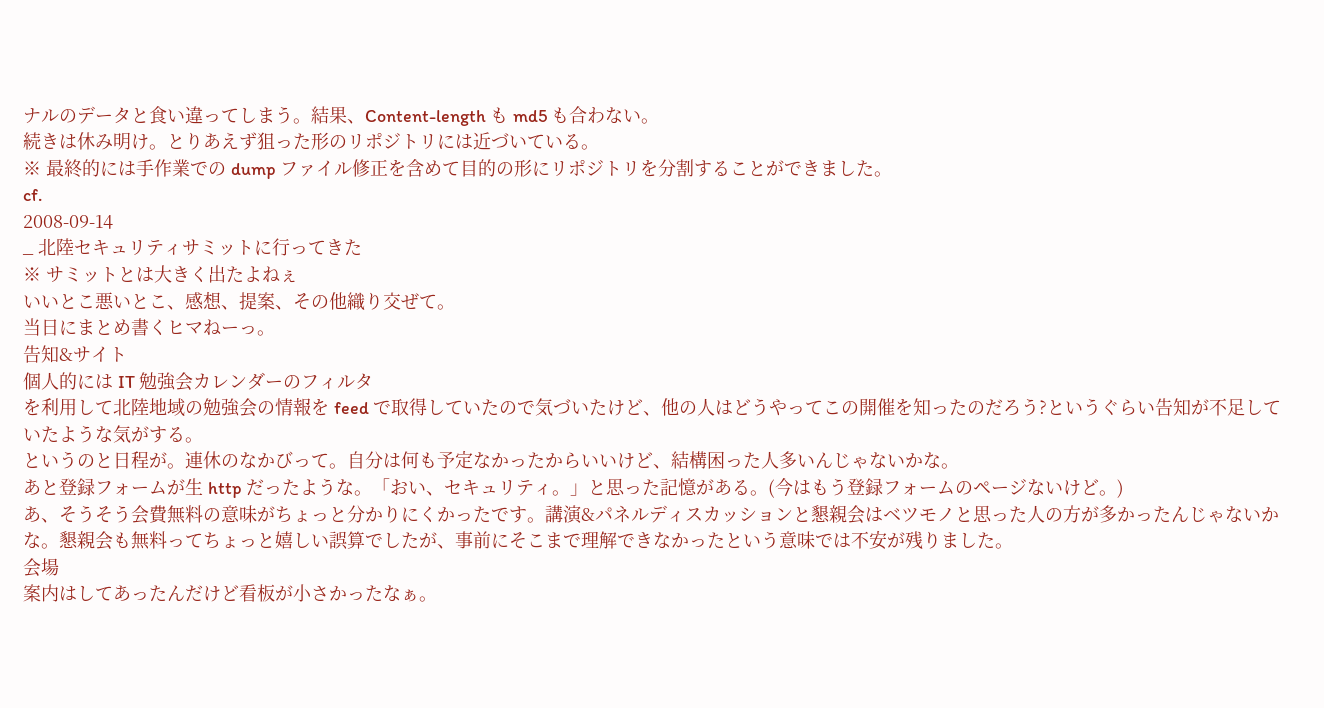ナルのデータと食い違ってしまう。結果、Content-length も md5 も合わない。
続きは休み明け。とりあえず狙った形のリポジトリには近づいている。
※ 最終的には手作業での dump ファイル修正を含めて目的の形にリポジトリを分割することができました。
cf.
2008-09-14
_ 北陸セキュリティサミットに行ってきた
※ サミットとは大きく出たよねぇ
いいとこ悪いとこ、感想、提案、その他織り交ぜて。
当日にまとめ書くヒマねーっ。
告知&サイト
個人的には IT 勉強会カレンダーのフィルタ
を利用して北陸地域の勉強会の情報を feed で取得していたので気づいたけど、他の人はどうやってこの開催を知ったのだろう?というぐらい告知が不足していたような気がする。
というのと日程が。連休のなかびって。自分は何も予定なかったからいいけど、結構困った人多いんじゃないかな。
あと登録フォームが生 http だったような。「おい、セキュリティ。」と思った記憶がある。(今はもう登録フォームのページないけど。)
あ、そうそう会費無料の意味がちょっと分かりにくかったです。講演&パネルディスカッションと懇親会はベツモノと思った人の方が多かったんじゃないかな。懇親会も無料ってちょっと嬉しい誤算でしたが、事前にそこまで理解できなかったという意味では不安が残りました。
会場
案内はしてあったんだけど看板が小さかったなぁ。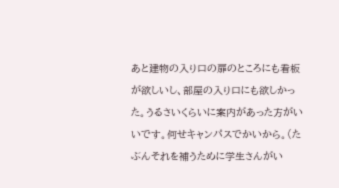あと建物の入り口の扉のところにも看板が欲しいし、部屋の入り口にも欲しかった。うるさいくらいに案内があった方がいいです。何せキャンパスでかいから。(たぶんそれを補うために学生さんがい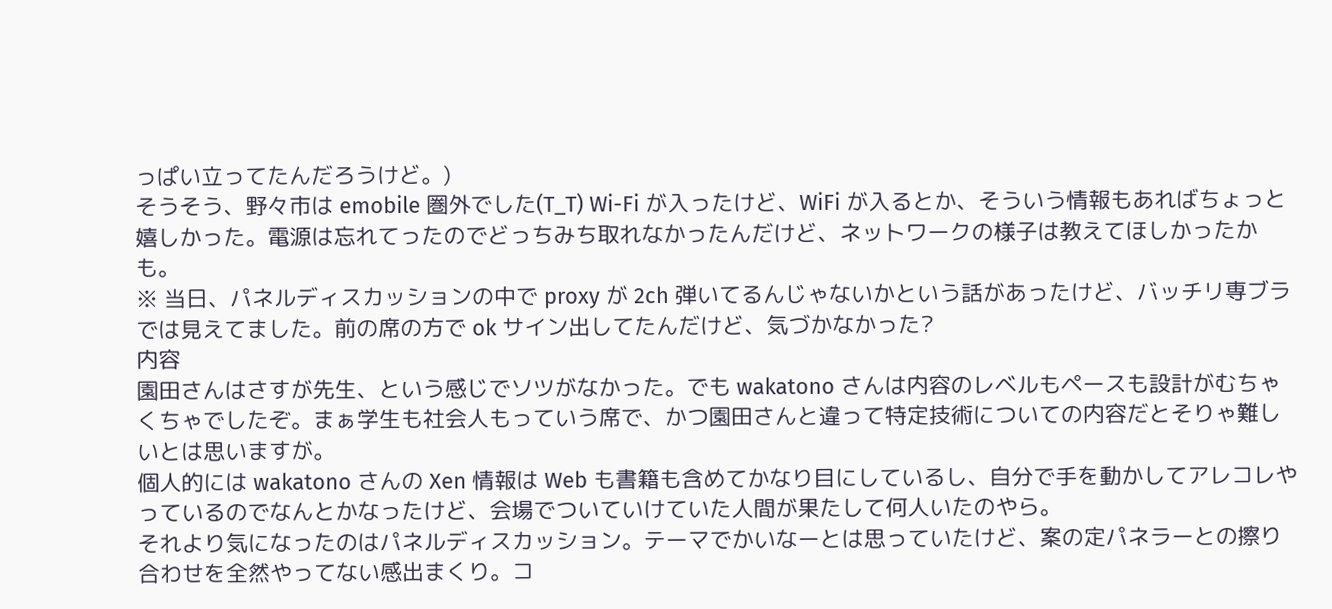っぱい立ってたんだろうけど。)
そうそう、野々市は emobile 圏外でした(T_T) Wi-Fi が入ったけど、WiFi が入るとか、そういう情報もあればちょっと嬉しかった。電源は忘れてったのでどっちみち取れなかったんだけど、ネットワークの様子は教えてほしかったかも。
※ 当日、パネルディスカッションの中で proxy が 2ch 弾いてるんじゃないかという話があったけど、バッチリ専ブラでは見えてました。前の席の方で ok サイン出してたんだけど、気づかなかった?
内容
園田さんはさすが先生、という感じでソツがなかった。でも wakatono さんは内容のレベルもペースも設計がむちゃくちゃでしたぞ。まぁ学生も社会人もっていう席で、かつ園田さんと違って特定技術についての内容だとそりゃ難しいとは思いますが。
個人的には wakatono さんの Xen 情報は Web も書籍も含めてかなり目にしているし、自分で手を動かしてアレコレやっているのでなんとかなったけど、会場でついていけていた人間が果たして何人いたのやら。
それより気になったのはパネルディスカッション。テーマでかいなーとは思っていたけど、案の定パネラーとの擦り合わせを全然やってない感出まくり。コ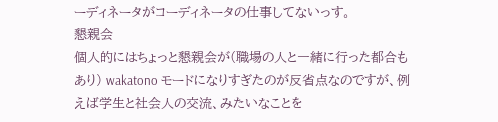ーディネータがコーディネータの仕事してないっす。
懇親会
個人的にはちょっと懇親会が(職場の人と一緒に行った都合もあり) wakatono モードになりすぎたのが反省点なのですが、例えば学生と社会人の交流、みたいなことを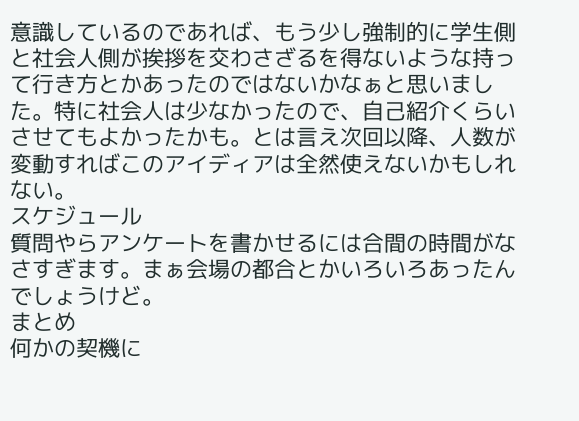意識しているのであれば、もう少し強制的に学生側と社会人側が挨拶を交わさざるを得ないような持って行き方とかあったのではないかなぁと思いました。特に社会人は少なかったので、自己紹介くらいさせてもよかったかも。とは言え次回以降、人数が変動すればこのアイディアは全然使えないかもしれない。
スケジュール
質問やらアンケートを書かせるには合間の時間がなさすぎます。まぁ会場の都合とかいろいろあったんでしょうけど。
まとめ
何かの契機に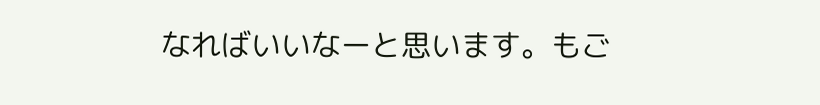なればいいなーと思います。もご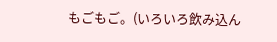もごもご。(いろいろ飲み込ん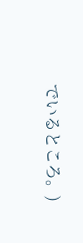でいるところ。)